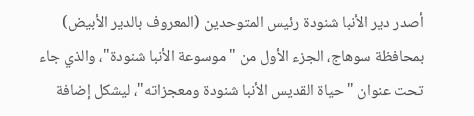أصدر دير الأنبا شنودة رئيس المتوحدين (المعروف بالدير الأبيض) بمحافظة سوهاج، الجزء الأول من "موسوعة الأنبا شنودة"، والذي جاء تحت عنوان "حياة القديس الأنبا شنودة ومعجزاته"، ليشكل إضافة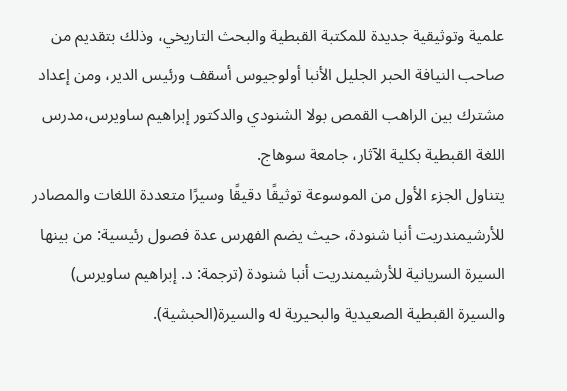علمية وتوثيقية جديدة للمكتبة القبطية والبحث التاريخي، وذلك بتقديم من صاحب النيافة الحبر الجليل الأنبا أولوجيوس أسقف ورئيس الدير، ومن إعداد مشترك بين الراهب القمص بولا الشنودي والدكتور إبراهيم ساويرس،مدرس اللغة القبطية بكلية الآثار، جامعة سوهاج.
يتناول الجزء الأول من الموسوعة توثيقًا دقيقًا وسيرًا متعددة اللغات والمصادر للأرشيمندريت أنبا شنودة، حيث يضم الفهرس عدة فصول رئيسية: من بينها السيرة السريانية للأرشيمندريت أنبا شنودة (ترجمة: د. إبراهيم ساويرس) والسيرة القبطية الصعيدية والبحيرية له والسيرة(الحبشية).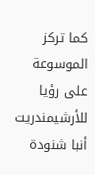كما تركز الموسوعة على رؤيا للأرشيمندريت أنبا شنودة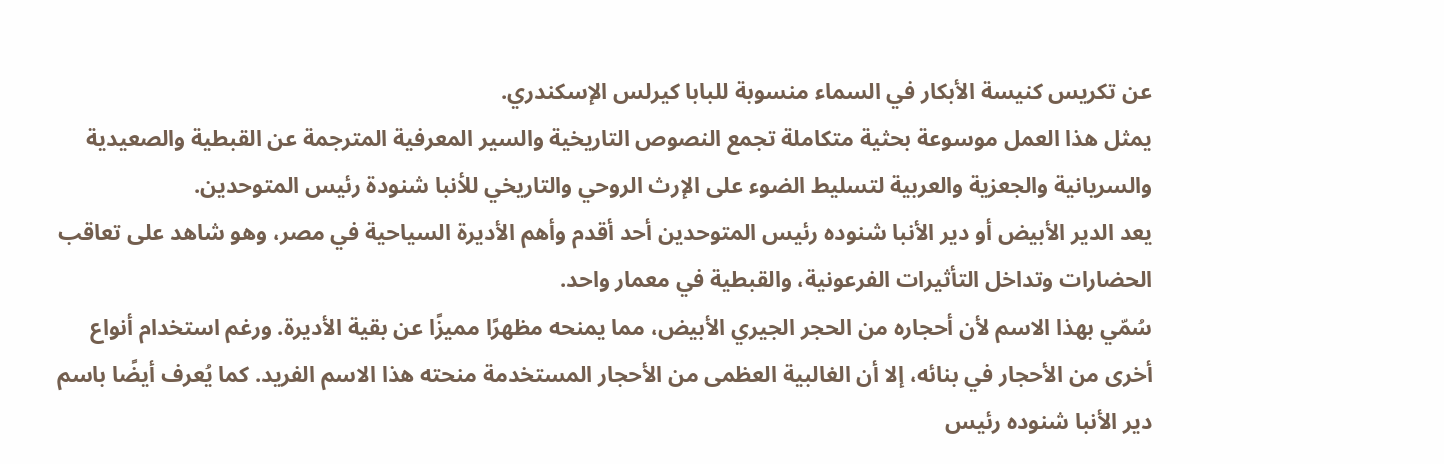عن تكريس كنيسة الأبكار في السماء منسوبة للبابا كيرلس الإسكندري.
يمثل هذا العمل موسوعة بحثية متكاملة تجمع النصوص التاريخية والسير المعرفية المترجمة عن القبطية والصعيدية والسريانية والجعزية والعربية لتسليط الضوء على الإرث الروحي والتاريخي للأنبا شنودة رئيس المتوحدين.
يعد الدير الأبيض أو دير الأنبا شنوده رئيس المتوحدين أحد أقدم وأهم الأديرة السياحية في مصر، وهو شاهد على تعاقب الحضارات وتداخل التأثيرات الفرعونية، والقبطية في معمار واحد.
سُمّي بهذا الاسم لأن أحجاره من الحجر الجيري الأبيض، مما يمنحه مظهرًا مميزًا عن بقية الأديرة. ورغم استخدام أنواع أخرى من الأحجار في بنائه، إلا أن الغالبية العظمى من الأحجار المستخدمة منحته هذا الاسم الفريد. كما يُعرف أيضًا باسم دير الأنبا شنوده رئيس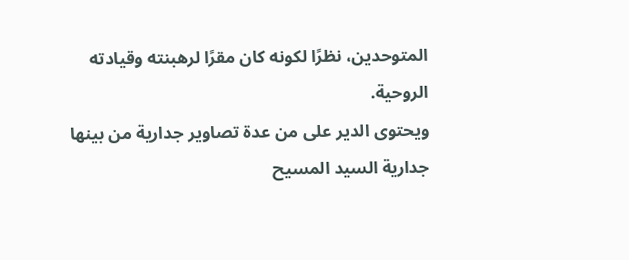المتوحدين، نظرًا لكونه كان مقرًا لرهبنته وقيادته الروحية.
ويحتوى الدير على من عدة تصاوير جدارية من بينها جدارية السيد المسيح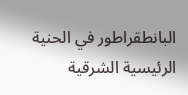البانطقراطور في الحنية الرئيسية الشرقية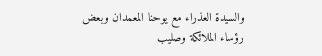والسيدة العذراء مع يوحنا المعمدان وبعض رؤساء الملائكة وصليب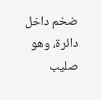ضخم داخل دائرة، وهو صليب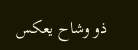ذو وشاح يعكس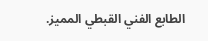الطابع الفني القبطي المميز.